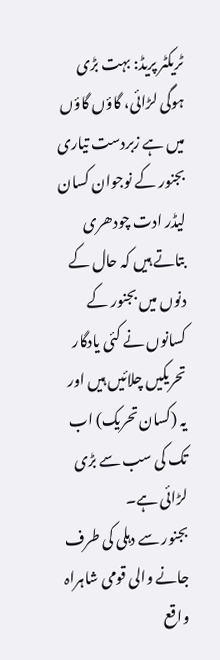ٹریکٹر پریڈ: بہت بڑی ہوگی لڑائی، گاؤں گاؤں میں ہے زبردست تیاری
بجنور کے نوجوان کسان لیڈر ادت چودھری بتاتے ہیں کہ حال کے دنوں میں بجنور کے کسانوں نے کئی یادگار تحریکیں چلائیں ہیں اور یہ (کسان تحریک) اب تک کی سب سے بڑی لڑائی ہے۔
بجنور سے دہلی کی طرف جانے والی قومی شاہراہ واقع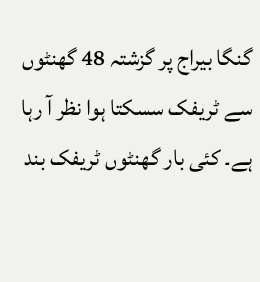گنگا بیراج پر گزشتہ 48 گھنٹوں سے ٹریفک سسکتا ہوا نظر آ رہا ہے۔ کئی بار گھنٹوں ٹریفک بند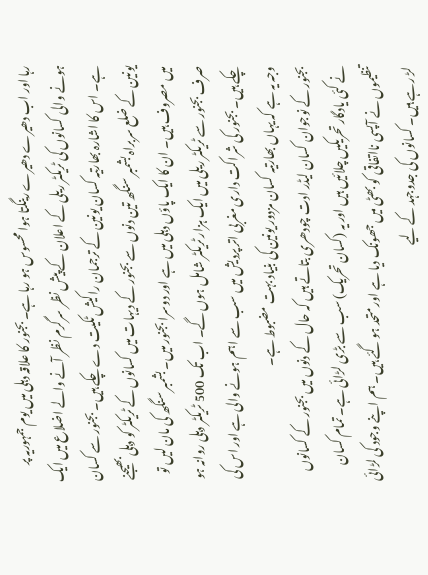رہا اور اب دھیرے دھیرے رینگتا ہوا محسوس ہو رہا ہے۔ بجنور کا علاقہ دہلی میں یوم جمہوریہ پر ہونے والی کسانوں کی ٹریکٹر ریلی کے اعلان کے پیش نظر سرگرم نظر آنے والے اضلاع میں ایک ہے۔ اس کا اشارہ بھارتیہ کسان یونین کے ترجمان راکیش ٹکیت دے چکے ہیں۔ بجنور سے کسان یونین کے ضلع سربراہ بشمبر سنگھ تین دنوں سے بجنور کے دیہات میں کسانوں کے ٹریکٹر کو دہلی بھیجنے میں مصروف ہیں۔ ان کا ایک پاؤں دہلی میں ہے اور دوسرا بجنور میں۔ بشمبر سنگھ کی مان لیں تو صرف بجنور سے ٹریکٹر ریلی میں ایک ہزار ٹریکٹر شامل ہوں گے۔ اب تک 500 ٹریکٹر دہلی روانہ ہو چکے ہیں۔ بجنور کی شراکت داری مغربی اتر پردیش میں سب سے اہم ہونے والی ہے اور اس کی وجہ یہ ہے کہ یہاں بھارتیہ کسان مزدور یونین کی بنیاد بہت مضبوط ہے۔
بجنور کے نوجوان کسان لیڈر ادت چودھری بتاتے ہیں کہ حال کے دنوں میں بجنور کے کسانوں نے کئی یادگار تحریکیں چلائیں ہیں اور یہ (کسان تحریک) سب سے بڑی لڑائی ہے۔ تمام کسان تنظیموں نے آپسی نااتفاقی کو بھٹی میں جھونک دیا ہے اور متحد ہو گئے ہیں۔ ہم اپنے وجود کی لڑائی لڑ رہے ہیں۔ کسانوں کی جدوجہد کے لیے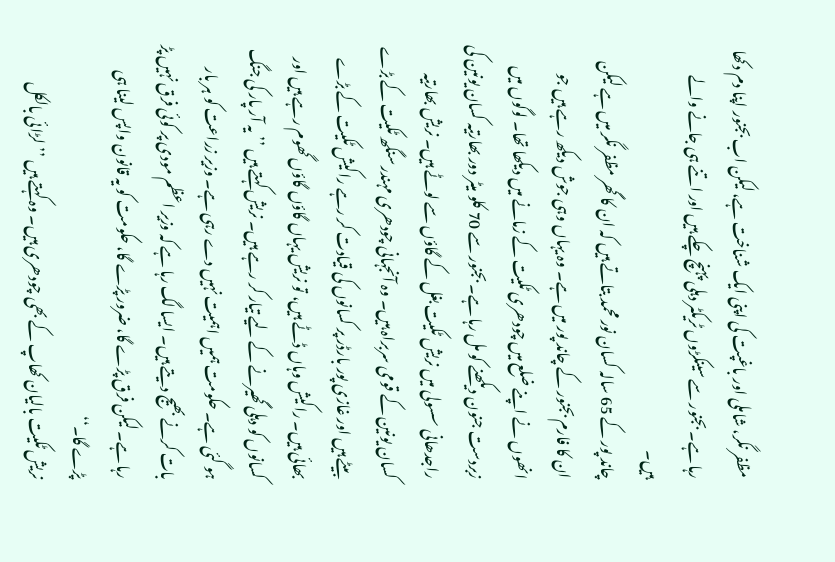مظفر نگر، شاملی اور باغپت کی اپنی ایک شناخت ہے، لیکن اب بجنور اپنا دم دکھا رہا ہے۔ بجنور سے سینکڑوں ٹریکٹر دہلی پہنچ چکے ہیں اور اتنے ہی جانے والے ہیں۔
چاند پور کے 65 سالہ کسان نور محمد بتاتے ہیں کہ ان کا گھر مظفر نگر میں ہے لیکن ان کا فارم بجنور کے چاند پور میں ہے۔ وہ یہاں وہی جوش دیکھ رہے ہیں جو انھوں نے اپنے ضلع میں چودھری ٹکیت کے زمانے میں دیکھا تھا۔ لوگوں میں زبردست جنون دیکھنے کو مل رہا ہے۔ بجنور سے 70 کلو میٹر دور بھارتیہ کسان یونین کی راجدھانی سسولی میں نریش ٹکیت بغل کے گاؤں سے لوٹے ہیں۔ نریش بھارتیہ کسان یونین کے قومی سربراہ ہیں۔ وہ آنجہانی چودھری مہندر سنگھ ٹکیت کے بڑے بیٹے ہیں اور غازی پور بارڈر پر کسانوں کی قیادت کر رہے راکیش ٹکیت کے بڑے بھائی ہیں۔ راکیش وہاں ڈٹے ہیں، تو نریش یہاں گاؤں گاؤں گھوم رہے ہیں اور کسانوں کو دہلی گھیرنے کے لیے تیار کر رہے ہیں۔ نریش کہتے ہیں ’’یہ آر پار کی جنگ ہو گئی ہے۔ حکومت ہمیں اہمیت نہیں دے رہی ہے۔ وزیر زراعت کو ہر بار بات کرنے بھیج دیتے ہیں۔ ایسا لگ رہا ہے کہ وزیر اعظم مودی پر کوئی فرق نہیں پڑ رہا ہے۔ لیکن فرق پڑے گا، ضرور پڑے گا، حکومت کو یہ قانون واپس لینا ہی پڑے گا۔‘‘
نریش ٹکیت بالیان کھاپ کے بھی چودھری ہیں۔ وہ کہتے ہیں ’’لڑائی بالکل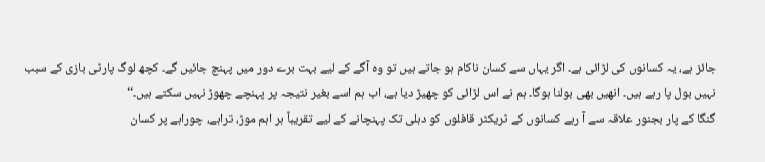جائز ہے، یہ کسانوں کی لڑائی ہے۔ اگر یہاں سے کسان ناکام ہو جاتے ہیں تو وہ آگے کے لیے بہت برے دور میں پہنچ جائیں گے۔ کچھ لوگ پارٹی بازی کے سبب نہیں بول پا رہے ہیں۔ انھیں بھی بولنا ہوگا۔ ہم نے اس لڑائی کو چھیڑ دیا ہے، اب ہم اسے بغیر نتیجہ پر پہنچے چھوڑ نہیں سکتے ہیں۔‘‘
گنگا کے پار بجنور علاقہ سے آ رہے کسانوں کے ٹریکٹر قافلوں کو دہلی تک پہنچانے کے لیے تقریباً ہر اہم موڑ، تراہے، چوراہے پر کسان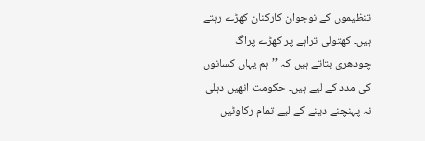تنظیموں کے نوجوان کارکنان کھڑے رہتے ہیں۔ کھتولی تراہے پر کھڑے پراگ چودھری بتاتے ہیں کہ ’’ہم یہاں کسانوں کی مدد کے لیے ہیں۔ حکومت انھیں دہلی نہ پہنچنے دینے کے لیے تمام رکاوٹیں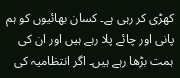کھڑی کر رہی ہے۔ کسان بھائیوں کو ہم پانی اور چائے پلا رہے ہیں اور ان کی ہمت بڑھا رہے ہیں۔ اگر انتظامیہ کی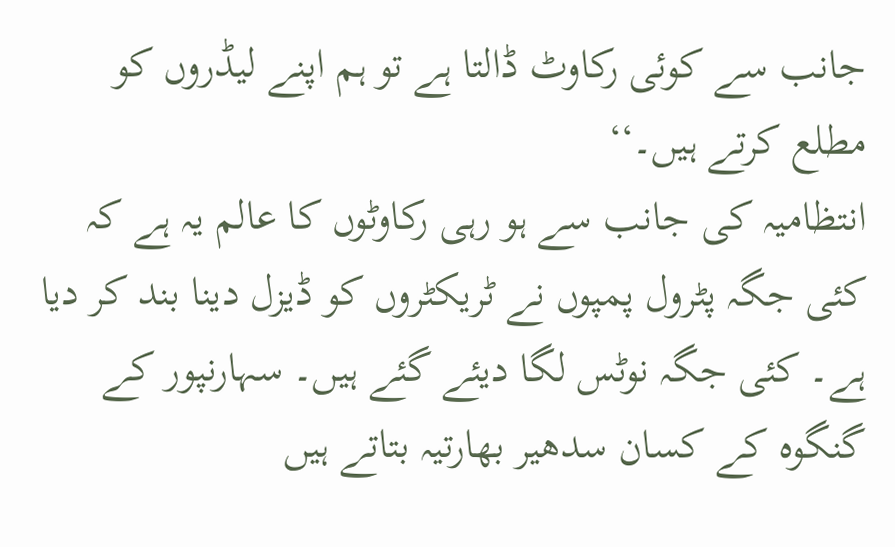جانب سے کوئی رکاوٹ ڈالتا ہے تو ہم اپنے لیڈروں کو مطلع کرتے ہیں۔‘‘
انتظامیہ کی جانب سے ہو رہی رکاوٹوں کا عالم یہ ہے کہ کئی جگہ پٹرول پمپوں نے ٹریکٹروں کو ڈیزل دینا بند کر دیا ہے۔ کئی جگہ نوٹس لگا دیئے گئے ہیں۔ سہارنپور کے گنگوہ کے کسان سدھیر بھارتیہ بتاتے ہیں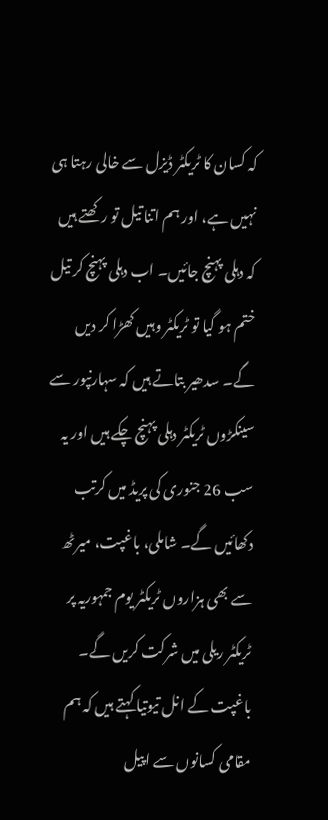کہ کسان کا ٹریکٹر ڈیزل سے خالی رہتا ہی نہیں ہے، اور ہم اتنا تیل تو رکھتے ہیں کہ دہلی پہنچ جائیں۔ اب دہلی پہنچ کر تیل ختم ہو گیا تو ٹریکٹر وہیں کھڑا کر دیں گے۔ سدھیر بتاتے ہیں کہ سہارنپور سے سینکڑوں ٹریکٹر دہلی پہنچ چکے ہیں اور یہ سب 26 جنوری کی پریڈ میں کرتب دکھائیں گے۔ شاملی، باغپت، میرٹھ سے بھی ہزاروں ٹریکٹر یوم جمہوریہ پر ٹریکٹر ریلی میں شرکت کریں گے۔ باغپت کے انل تیوتیا کہتے ہیں کہ ہم مقامی کسانوں سے اپیل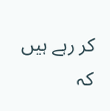کر رہے ہیں کہ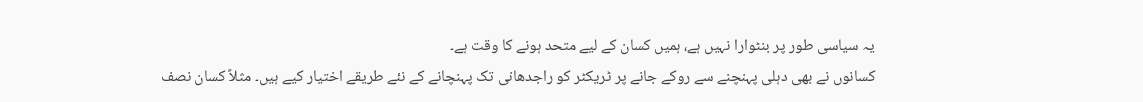یہ سیاسی طور پر بنٹوارا نہیں ہے، ہمیں کسان کے لیے متحد ہونے کا وقت ہے۔
کسانوں نے بھی دہلی پہنچنے سے روکے جانے پر ٹریکٹر کو راجدھانی تک پہنچانے کے نئے طریقے اختیار کیے ہیں۔ مثلاً کسان نصف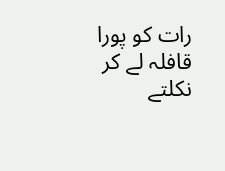رات کو پورا قافلہ لے کر نکلتے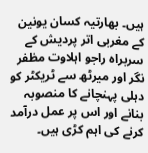ہیں۔ بھارتیہ کسان یونین کے مغربی اتر پردیش کے سربراہ راجو اہلاوت مظفر نگر اور میرٹھ سے ٹریکٹر کو دہلی پہنچانے کا منصوبہ بنانے اور اس پر عمل درآمد کرنے کی اہم کڑی ہیں۔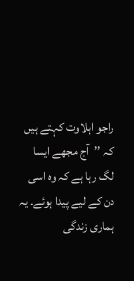راجو اہلاوت کہتے ہیں کہ ’’آج مجھے ایسا لگ رہا ہے کہ وہ اسی دن کے لیے پیدا ہوئے۔ یہ ہماری زندگی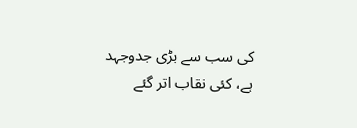کی سب سے بڑی جدوجہد ہے، کئی نقاب اتر گئے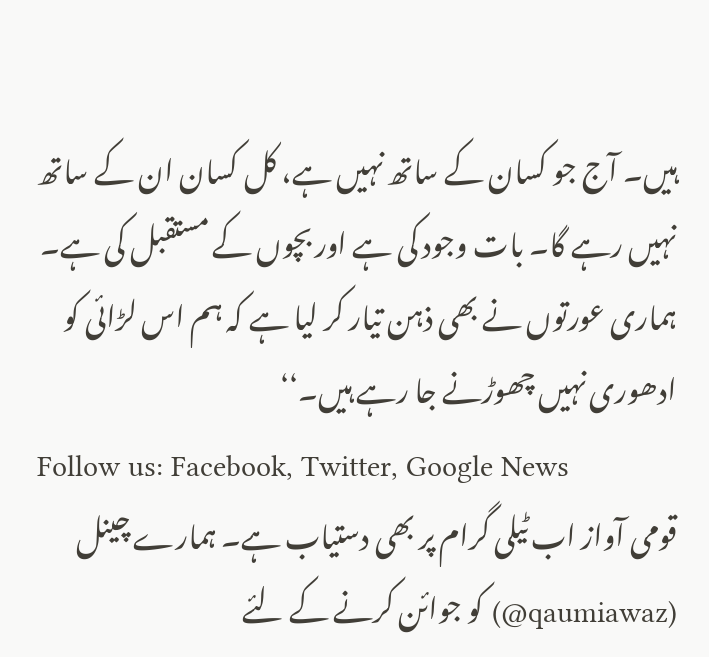ہیں۔ آج جو کسان کے ساتھ نہیں ہے، کل کسان ان کے ساتھ نہیں رہے گا۔ بات وجود کی ہے اور بچوں کے مستقبل کی ہے۔ ہماری عورتوں نے بھی ذہن تیار کر لیا ہے کہ ہم اس لڑائی کو ادھوری نہیں چھوڑنے جا رہے ہیں۔‘‘
Follow us: Facebook, Twitter, Google News
قومی آواز اب ٹیلی گرام پر بھی دستیاب ہے۔ ہمارے چینل (qaumiawaz@) کو جوائن کرنے کے لئے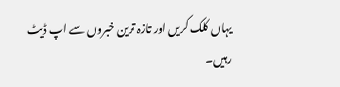یہاں کلک کریں اور تازہ ترین خبروں سے اپ ڈیٹ رہیں۔